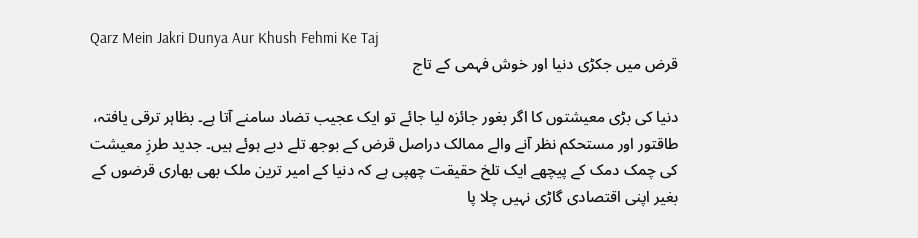Qarz Mein Jakri Dunya Aur Khush Fehmi Ke Taj
قرض میں جکڑی دنیا اور خوش فہمی کے تاج

دنیا کی بڑی معیشتوں کا اگر بغور جائزہ لیا جائے تو ایک عجیب تضاد سامنے آتا ہے۔ بظاہر ترقی یافتہ، طاقتور اور مستحکم نظر آنے والے ممالک دراصل قرض کے بوجھ تلے دبے ہوئے ہیں۔ جدید طرزِ معیشت کی چمک دمک کے پیچھے ایک تلخ حقیقت چھپی ہے کہ دنیا کے امیر ترین ملک بھی بھاری قرضوں کے بغیر اپنی اقتصادی گاڑی نہیں چلا پا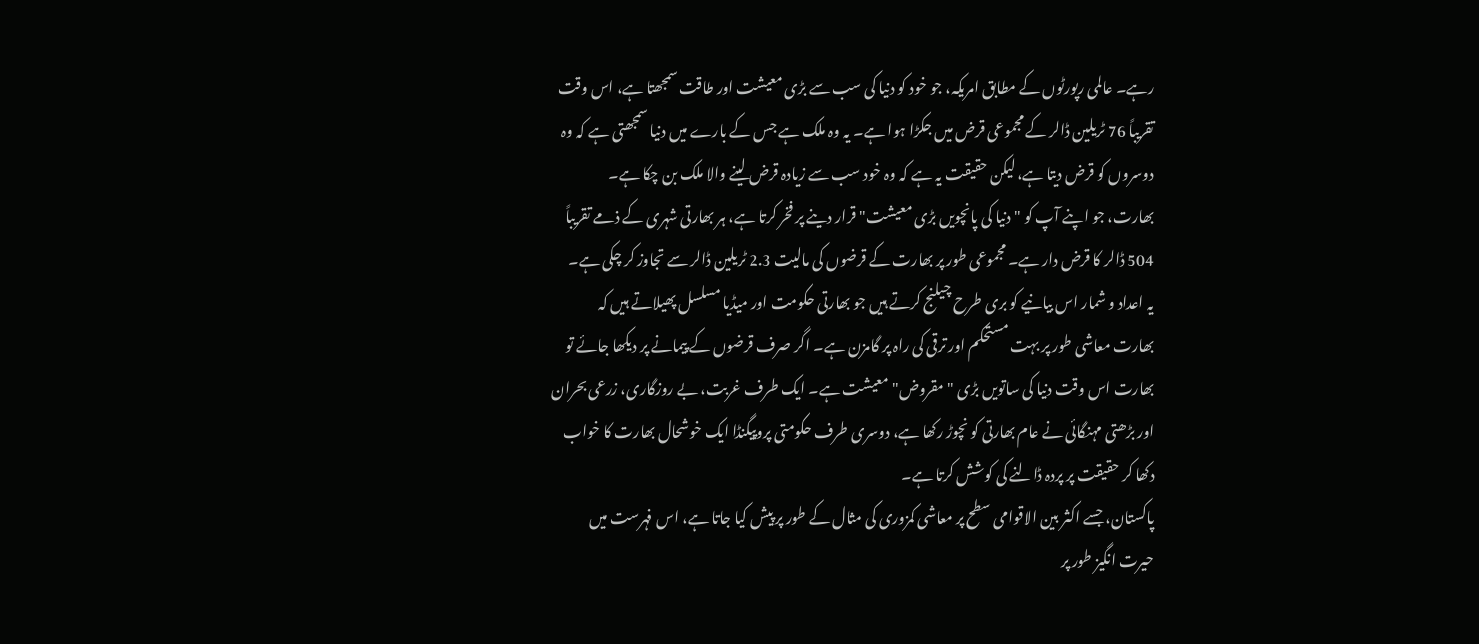رہے۔ عالمی رپورٹوں کے مطابق امریکہ، جو خود کو دنیا کی سب سے بڑی معیشت اور طاقت سمجھتا ہے، اس وقت تقریباً 76 ٹریلین ڈالر کے مجموعی قرض میں جکڑا ہوا ہے۔ یہ وہ ملک ہے جس کے بارے میں دنیا سمجھتی ہے کہ وہ دوسروں کو قرض دیتا ہے، لیکن حقیقت یہ ہے کہ وہ خود سب سے زیادہ قرض لینے والا ملک بن چکا ہے۔
بھارت، جو اپنے آپ کو "دنیا کی پانچویں بڑی معیشت" قرار دینے پر فخر کرتا ہے، ہر بھارتی شہری کے ذمے تقریباً 504 ڈالر کا قرض دار ہے۔ مجموعی طور پر بھارت کے قرضوں کی مالیت 2.3 ٹریلین ڈالر سے تجاوز کر چکی ہے۔ یہ اعداد و شمار اس بیانیے کو بری طرح چیلنج کرتے ہیں جو بھارتی حکومت اور میڈیا مسلسل پھیلاتے ہیں کہ بھارت معاشی طور پر بہت مستحکم اور ترقی کی راہ پر گامزن ہے۔ اگر صرف قرضوں کے پیمانے پر دیکھا جائے تو بھارت اس وقت دنیا کی ساتویں بڑی "مقروض" معیشت ہے۔ ایک طرف غربت، بے روزگاری، زرعی بحران اور بڑھتی مہنگائی نے عام بھارتی کو نچوڑ رکھا ہے، دوسری طرف حکومتی پروپیگنڈا ایک خوشحال بھارت کا خواب دکھا کر حقیقت پر پردہ ڈالنے کی کوشش کرتا ہے۔
پاکستان، جسے اکثر بین الاقوامی سطح پر معاشی کمزوری کی مثال کے طور پر پیش کیا جاتا ہے، اس فہرست میں حیرت انگیز طور پر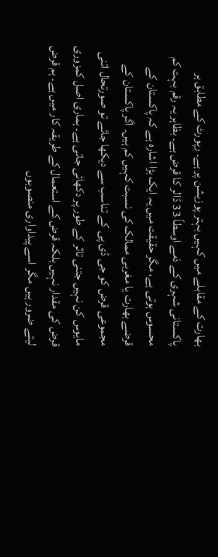بھارت کے مقابلے میں کہیں بہتر پوزیشن پر ہے۔ رپورٹ کے مطابق ہر پاکستانی شہری کے ذمے اوسطاً 33 ڈالر کا قرض ہے۔ بظاہر یہ رقم بہت کم محسوس ہوتی ہے، مگر حقیقت میں یہ ایک بڑا اشارہ ہے کہ پاکستان کے قرضے بھارت یا مغربی ممالک کی نسبت کہیں کم ہیں۔ اگر پاکستان کے مجموعی قرض کو جی ڈی پی کے تناسب سے دیکھا جائے تو صورتحال اتنی مایوس کن نہیں جتنی تاثر کے طور پر دکھائی جاتی ہے۔ ہماری اصل کمزوری قرض کی مقدار نہیں بلکہ قرض کے استعمال کے طریقہ کار میں ہے۔ ہم قرض لیتے ضرور ہیں مگر اسے پیداواری منصوبوں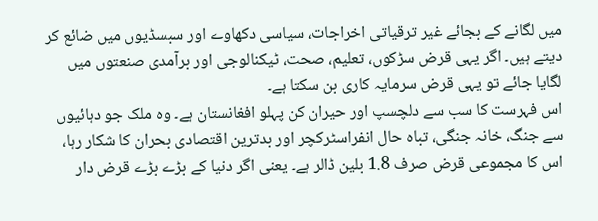میں لگانے کے بجائے غیر ترقیاتی اخراجات، سیاسی دکھاوے اور سبسڈیوں میں ضائع کر دیتے ہیں۔ اگر یہی قرض سڑکوں، تعلیم، صحت، ٹیکنالوجی اور برآمدی صنعتوں میں لگایا جائے تو یہی قرض سرمایہ کاری بن سکتا ہے۔
اس فہرست کا سب سے دلچسپ اور حیران کن پہلو افغانستان ہے۔ وہ ملک جو دہائیوں سے جنگ، خانہ جنگی، تباہ حال انفراسٹرکچر اور بدترین اقتصادی بحران کا شکار رہا، اس کا مجموعی قرض صرف 1.8 بلین ڈالر ہے۔ یعنی اگر دنیا کے بڑے بڑے قرض دار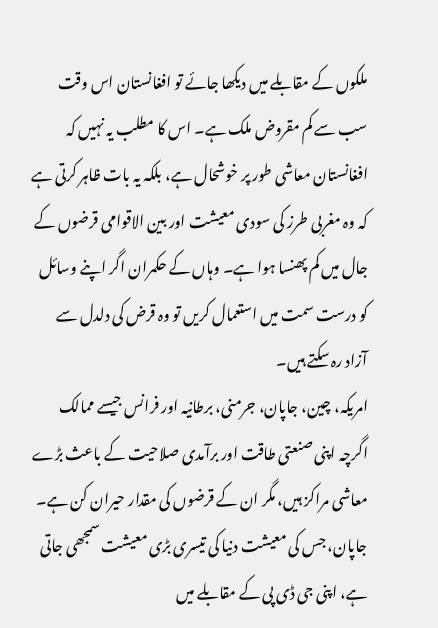ملکوں کے مقابلے میں دیکھا جائے تو افغانستان اس وقت سب سے کم مقروض ملک ہے۔ اس کا مطلب یہ نہیں کہ افغانستان معاشی طور پر خوشحال ہے، بلکہ یہ بات ظاہر کرتی ہے کہ وہ مغربی طرز کی سودی معیشت اور بین الاقوامی قرضوں کے جال میں کم پھنسا ہوا ہے۔ وہاں کے حکمران اگر اپنے وسائل کو درست سمت میں استعمال کریں تو وہ قرض کی دلدل سے آزاد رہ سکتے ہیں۔
امریکہ، چین، جاپان، جرمنی، برطانیہ اور فرانس جیسے ممالک اگرچہ اپنی صنعتی طاقت اور برآمدی صلاحیت کے باعث بڑے معاشی مراکز ہیں، مگر ان کے قرضوں کی مقدار حیران کن ہے۔ جاپان، جس کی معیشت دنیا کی تیسری بڑی معیشت سمجھی جاتی ہے، اپنی جی ڈی پی کے مقابلے میں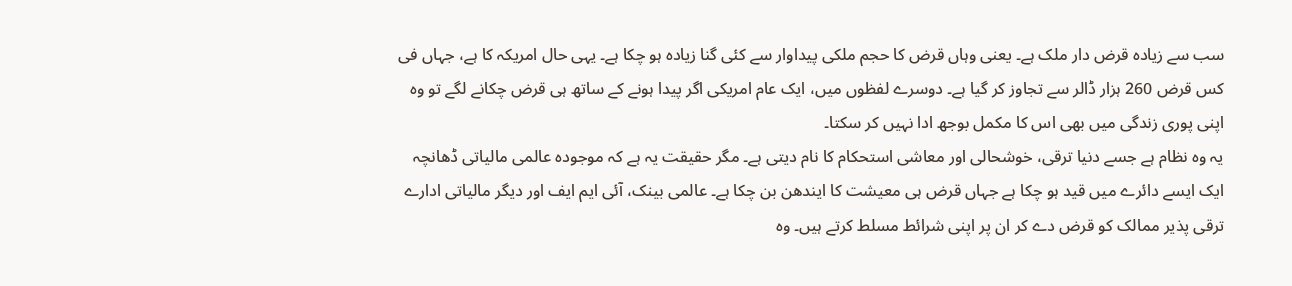سب سے زیادہ قرض دار ملک ہے۔ یعنی وہاں قرض کا حجم ملکی پیداوار سے کئی گنا زیادہ ہو چکا ہے۔ یہی حال امریکہ کا ہے، جہاں فی کس قرض 260 ہزار ڈالر سے تجاوز کر گیا ہے۔ دوسرے لفظوں میں، ایک عام امریکی اگر پیدا ہونے کے ساتھ ہی قرض چکانے لگے تو وہ اپنی پوری زندگی میں بھی اس کا مکمل بوجھ ادا نہیں کر سکتا۔
یہ وہ نظام ہے جسے دنیا ترقی، خوشحالی اور معاشی استحکام کا نام دیتی ہے۔ مگر حقیقت یہ ہے کہ موجودہ عالمی مالیاتی ڈھانچہ ایک ایسے دائرے میں قید ہو چکا ہے جہاں قرض ہی معیشت کا ایندھن بن چکا ہے۔ عالمی بینک، آئی ایم ایف اور دیگر مالیاتی ادارے ترقی پذیر ممالک کو قرض دے کر ان پر اپنی شرائط مسلط کرتے ہیں۔ وہ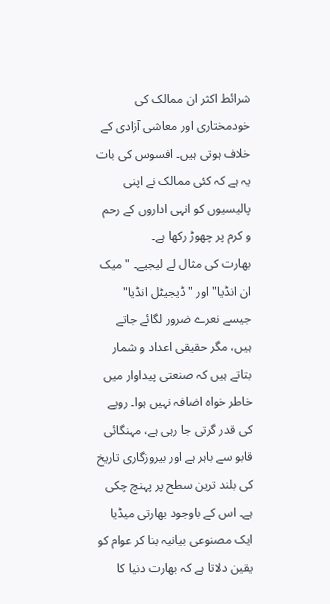شرائط اکثر ان ممالک کی خودمختاری اور معاشی آزادی کے خلاف ہوتی ہیں۔ افسوس کی بات یہ ہے کہ کئی ممالک نے اپنی پالیسیوں کو انہی اداروں کے رحم و کرم پر چھوڑ رکھا ہے۔
بھارت کی مثال لے لیجیے۔ "میک ان انڈیا" اور "ڈیجیٹل انڈیا" جیسے نعرے ضرور لگائے جاتے ہیں، مگر حقیقی اعداد و شمار بتاتے ہیں کہ صنعتی پیداوار میں خاطر خواہ اضافہ نہیں ہوا۔ روپے کی قدر گرتی جا رہی ہے، مہنگائی قابو سے باہر ہے اور بیروزگاری تاریخ کی بلند ترین سطح پر پہنچ چکی ہے۔ اس کے باوجود بھارتی میڈیا ایک مصنوعی بیانیہ بنا کر عوام کو یقین دلاتا ہے کہ بھارت دنیا کا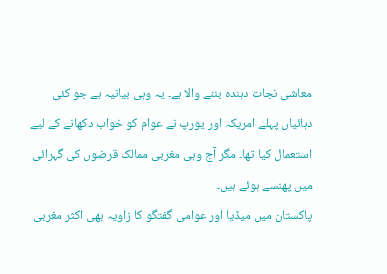معاشی نجات دہندہ بننے والا ہے۔ یہ وہی بیانیہ ہے جو کئی دہائیاں پہلے امریکہ اور یورپ نے عوام کو خواب دکھانے کے لیے استعمال کیا تھا۔ مگر آج وہی مغربی ممالک قرضوں کی گہرائی میں پھنسے ہوئے ہیں۔
پاکستان میں میڈیا اور عوامی گفتگو کا زاویہ بھی اکثر مغربی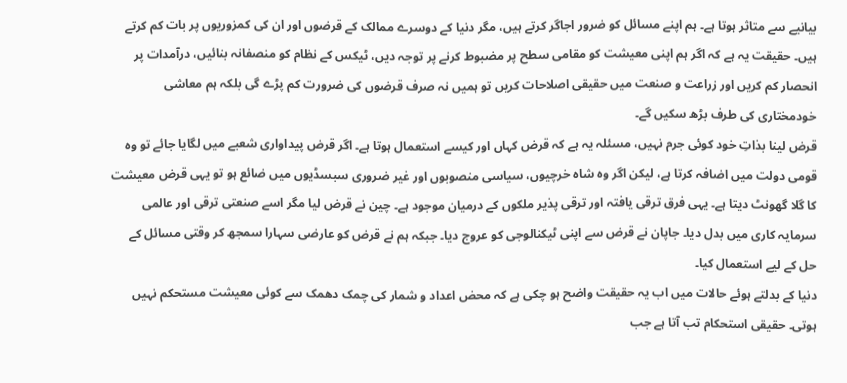بیانیے سے متاثر ہوتا ہے۔ ہم اپنے مسائل کو ضرور اجاگر کرتے ہیں، مگر دنیا کے دوسرے ممالک کے قرضوں اور ان کی کمزوریوں پر بات کم کرتے ہیں۔ حقیقت یہ ہے کہ اگر ہم اپنی معیشت کو مقامی سطح پر مضبوط کرنے پر توجہ دیں، ٹیکس کے نظام کو منصفانہ بنائیں، درآمدات پر انحصار کم کریں اور زراعت و صنعت میں حقیقی اصلاحات کریں تو ہمیں نہ صرف قرضوں کی ضرورت کم پڑے گی بلکہ ہم معاشی خودمختاری کی طرف بڑھ سکیں گے۔
قرض لینا بذاتِ خود کوئی جرم نہیں، مسئلہ یہ ہے کہ قرض کہاں اور کیسے استعمال ہوتا ہے۔ اگر قرض پیداواری شعبے میں لگایا جائے تو وہ قومی دولت میں اضافہ کرتا ہے، لیکن اگر وہ شاہ خرچیوں، سیاسی منصوبوں اور غیر ضروری سبسڈیوں میں ضائع ہو تو یہی قرض معیشت کا گلا گھونٹ دیتا ہے۔ یہی فرق ترقی یافتہ اور ترقی پذیر ملکوں کے درمیان موجود ہے۔ چین نے قرض لیا مگر اسے صنعتی ترقی اور عالمی سرمایہ کاری میں بدل دیا۔ جاپان نے قرض سے اپنی ٹیکنالوجی کو عروج دیا۔ جبکہ ہم نے قرض کو عارضی سہارا سمجھ کر وقتی مسائل کے حل کے لیے استعمال کیا۔
دنیا کے بدلتے ہوئے حالات میں اب یہ حقیقت واضح ہو چکی ہے کہ محض اعداد و شمار کی چمک دھمک سے کوئی معیشت مستحکم نہیں ہوتی۔ حقیقی استحکام تب آتا ہے جب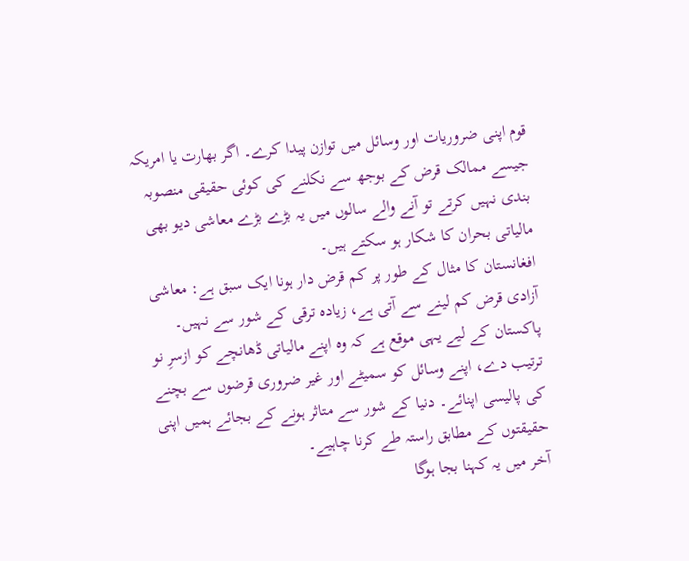قوم اپنی ضروریات اور وسائل میں توازن پیدا کرے۔ اگر بھارت یا امریکہ جیسے ممالک قرض کے بوجھ سے نکلنے کی کوئی حقیقی منصوبہ بندی نہیں کرتے تو آنے والے سالوں میں یہ بڑے بڑے معاشی دیو بھی مالیاتی بحران کا شکار ہو سکتے ہیں۔
افغانستان کا مثال کے طور پر کم قرض دار ہونا ایک سبق ہے: معاشی آزادی قرض کم لینے سے آتی ہے، زیادہ ترقی کے شور سے نہیں۔ پاکستان کے لیے یہی موقع ہے کہ وہ اپنے مالیاتی ڈھانچے کو ازسرِ نو ترتیب دے، اپنے وسائل کو سمیٹے اور غیر ضروری قرضوں سے بچنے کی پالیسی اپنائے۔ دنیا کے شور سے متاثر ہونے کے بجائے ہمیں اپنی حقیقتوں کے مطابق راستہ طے کرنا چاہیے۔
آخر میں یہ کہنا بجا ہوگا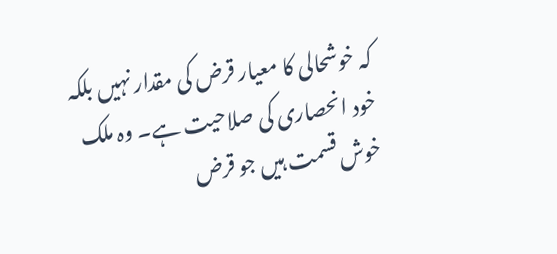کہ خوشحالی کا معیار قرض کی مقدار نہیں بلکہ خود انحصاری کی صلاحیت ہے۔ وہ ملک خوش قسمت ہیں جو قرض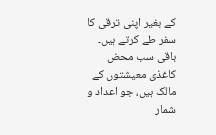کے بغیر اپنی ترقی کا سفر طے کرتے ہیں۔ باقی سب محض کاغذی معیشتوں کے مالک ہیں، جو اعداد و شمار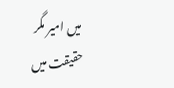میں امیر مگر حقیقت میں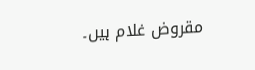مقروض غلام ہیں۔